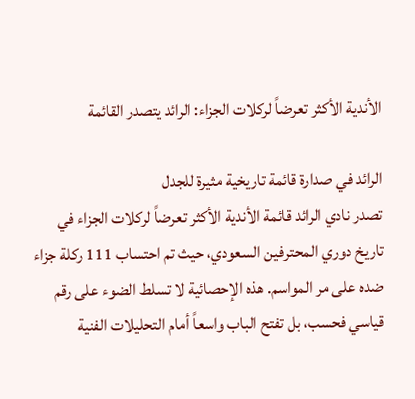الأندية الأكثر تعرضاً لركلات الجزاء: الرائد يتصدر القائمة

الرائد في صدارة قائمة تاريخية مثيرة للجدل
تصدر نادي الرائد قائمة الأندية الأكثر تعرضاً لركلات الجزاء في تاريخ دوري المحترفين السعودي، حيث تم احتساب 111 ركلة جزاء ضده على مر المواسم. هذه الإحصائية لا تسلط الضوء على رقم قياسي فحسب، بل تفتح الباب واسعاً أمام التحليلات الفنية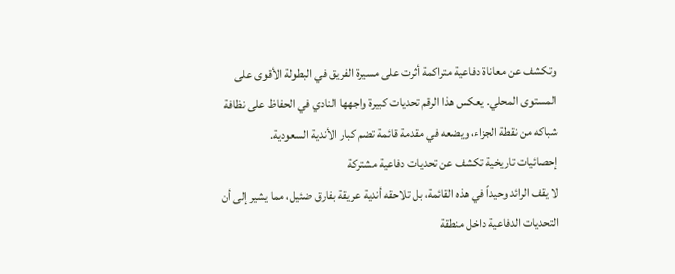وتكشف عن معاناة دفاعية متراكمة أثرت على مسيرة الفريق في البطولة الأقوى على المستوى المحلي. يعكس هذا الرقم تحديات كبيرة واجهها النادي في الحفاظ على نظافة شباكه من نقطة الجزاء، ويضعه في مقدمة قائمة تضم كبار الأندية السعودية.
إحصائيات تاريخية تكشف عن تحديات دفاعية مشتركة
لا يقف الرائد وحيداً في هذه القائمة، بل تلاحقه أندية عريقة بفارق ضئيل، مما يشير إلى أن التحديات الدفاعية داخل منطقة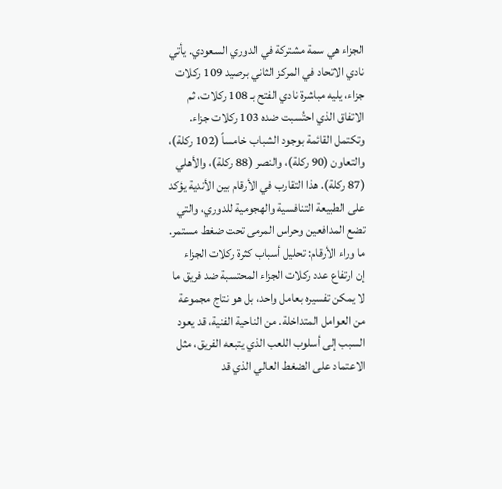الجزاء هي سمة مشتركة في الدوري السعودي. يأتي نادي الاتحاد في المركز الثاني برصيد 109 ركلات جزاء، يليه مباشرة نادي الفتح بـ 108 ركلات، ثم الاتفاق الذي احتُسبت ضده 103 ركلات جزاء. وتكتمل القائمة بوجود الشباب خامساً (102 ركلة)، والتعاون (90 ركلة)، والنصر (88 ركلة)، والأهلي (87 ركلة). هذا التقارب في الأرقام بين الأندية يؤكد على الطبيعة التنافسية والهجومية للدوري، والتي تضع المدافعين وحراس المرمى تحت ضغط مستمر.
ما وراء الأرقام: تحليل أسباب كثرة ركلات الجزاء
إن ارتفاع عدد ركلات الجزاء المحتسبة ضد فريق ما لا يمكن تفسيره بعامل واحد، بل هو نتاج مجموعة من العوامل المتداخلة. من الناحية الفنية، قد يعود السبب إلى أسلوب اللعب الذي يتبعه الفريق، مثل الاعتماد على الضغط العالي الذي قد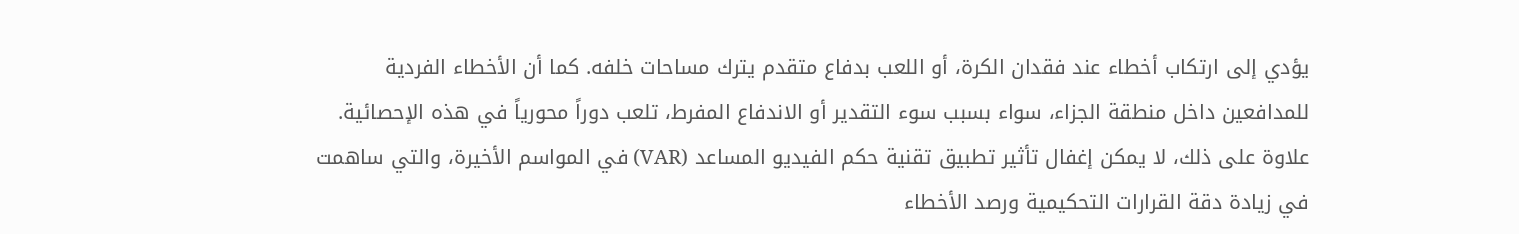يؤدي إلى ارتكاب أخطاء عند فقدان الكرة، أو اللعب بدفاع متقدم يترك مساحات خلفه. كما أن الأخطاء الفردية للمدافعين داخل منطقة الجزاء، سواء بسبب سوء التقدير أو الاندفاع المفرط، تلعب دوراً محورياً في هذه الإحصائية. علاوة على ذلك، لا يمكن إغفال تأثير تطبيق تقنية حكم الفيديو المساعد (VAR) في المواسم الأخيرة، والتي ساهمت في زيادة دقة القرارات التحكيمية ورصد الأخطاء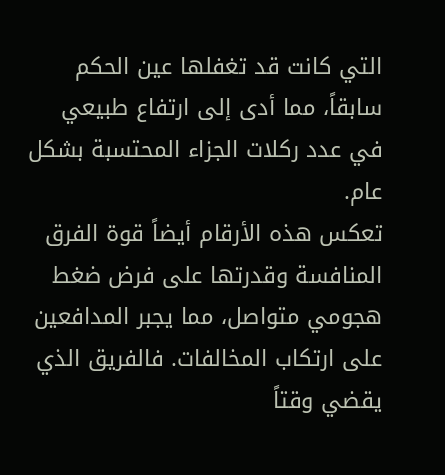التي كانت قد تغفلها عين الحكم سابقاً، مما أدى إلى ارتفاع طبيعي في عدد ركلات الجزاء المحتسبة بشكل عام.
تعكس هذه الأرقام أيضاً قوة الفرق المنافسة وقدرتها على فرض ضغط هجومي متواصل، مما يجبر المدافعين على ارتكاب المخالفات. فالفريق الذي يقضي وقتاً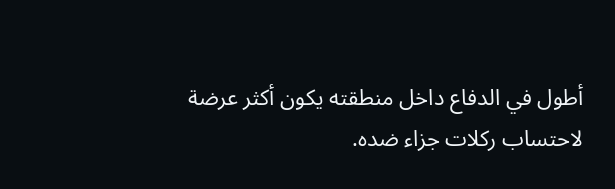أطول في الدفاع داخل منطقته يكون أكثر عرضة لاحتساب ركلات جزاء ضده.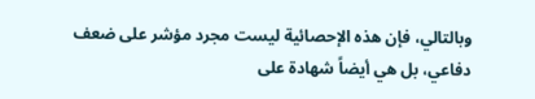وبالتالي، فإن هذه الإحصائية ليست مجرد مؤشر على ضعف دفاعي، بل هي أيضاً شهادة على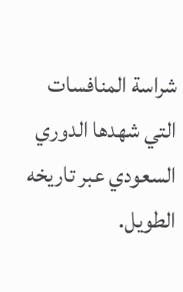شراسة المنافسات التي شهدها الدوري السعودي عبر تاريخه الطويل.